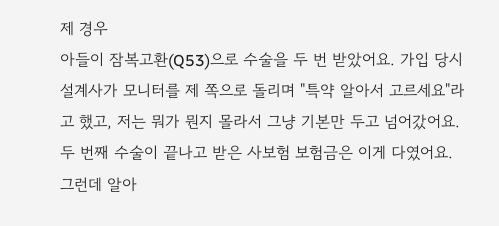제 경우
아들이 잠복고환(Q53)으로 수술을 두 번 받았어요. 가입 당시 설계사가 모니터를 제 쪽으로 돌리며 "특약 알아서 고르세요"라고 했고, 저는 뭐가 뭔지 몰라서 그냥 기본만 두고 넘어갔어요.
두 번째 수술이 끝나고 받은 사보험 보험금은 이게 다였어요.
그런데 알아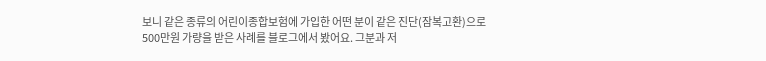보니 같은 종류의 어린이종합보험에 가입한 어떤 분이 같은 진단(잠복고환)으로 500만원 가량을 받은 사례를 블로그에서 봤어요. 그분과 저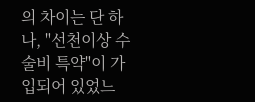의 차이는 단 하나, "선천이상 수술비 특약"이 가입되어 있었느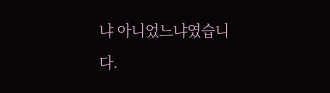냐 아니었느냐였습니다.